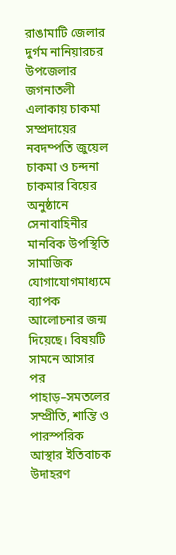রাঙামাটি জেলার দুর্গম নানিয়ারচর উপজেলার জগনাতলী এলাকায় চাকমা সম্প্রদায়ের নবদম্পতি জুয়েল চাকমা ও চন্দনা চাকমার বিয়ের অনুষ্ঠানে সেনাবাহিনীর মানবিক উপস্থিতি সামাজিক যোগাযোগমাধ্যমে ব্যাপক আলোচনার জন্ম দিয়েছে। বিষয়টি সামনে আসার পর পাহাড়–সমতলের সম্প্রীতি, শান্তি ও পারস্পরিক আস্থার ইতিবাচক উদাহরণ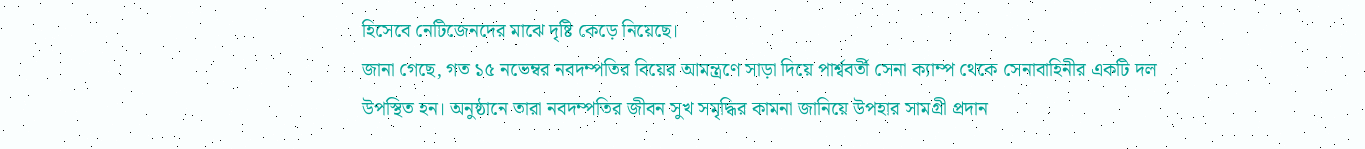হিসেবে নেটিজেনদের মাঝে দৃষ্টি কেড়ে নিয়েছে।
জানা গেছে, গত ১৫ নভেম্বর নবদম্পতির বিয়ের আমন্ত্রণে সাড়া দিয়ে পার্শ্ববর্তী সেনা ক্যাম্প থেকে সেনাবাহিনীর একটি দল উপস্থিত হন। অনুষ্ঠানে তারা নবদম্পতির জীবন সুখ সমৃদ্ধির কামনা জানিয়ে উপহার সামগ্রী প্রদান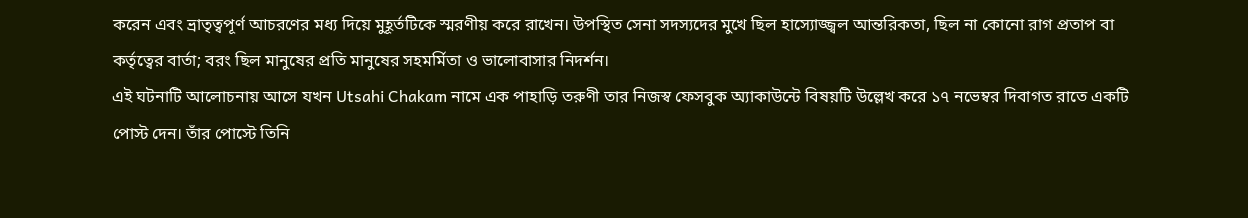করেন এবং ভ্রাতৃত্বপূর্ণ আচরণের মধ্য দিয়ে মুহূর্তটিকে স্মরণীয় করে রাখেন। উপস্থিত সেনা সদস্যদের মুখে ছিল হাস্যোজ্জ্বল আন্তরিকতা, ছিল না কোনো রাগ প্রতাপ বা কর্তৃত্বের বার্তা; বরং ছিল মানুষের প্রতি মানুষের সহমর্মিতা ও ভালোবাসার নিদর্শন।
এই ঘটনাটি আলোচনায় আসে যখন Utsahi Chakam নামে এক পাহাড়ি তরুণী তার নিজস্ব ফেসবুক অ্যাকাউন্টে বিষয়টি উল্লেখ করে ১৭ নভেম্বর দিবাগত রাতে একটি পোস্ট দেন। তাঁর পোস্টে তিনি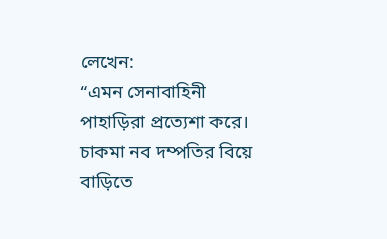লেখেন:
“এমন সেনাবাহিনী পাহাড়িরা প্রত্যেশা করে। চাকমা নব দম্পতির বিয়ে বাড়িতে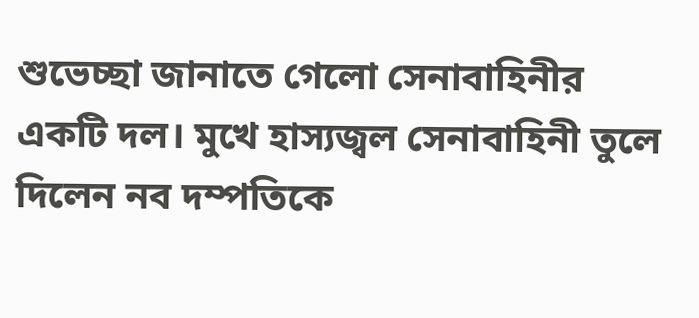শুভেচ্ছা জানাতে গেলো সেনাবাহিনীর একটি দল। মুখে হাস্যজ্বল সেনাবাহিনী তুলে দিলেন নব দম্পতিকে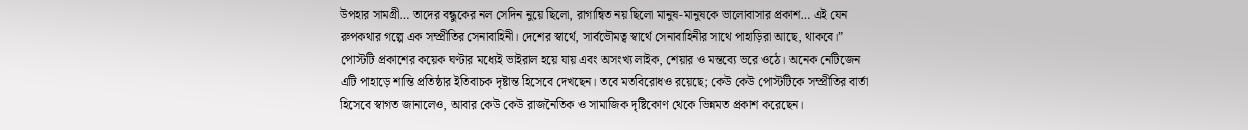উপহার সামগ্রী… তাদের বন্ধুকের নল সেদিন নুয়ে ছিলো, রাগান্বিত নয় ছিলো মানুষ-মানুষকে ভালোবাসার প্রকাশ… এই যেন রুপকথার গল্পে এক সম্প্রীতির সেনাবাহিনী। দেশের স্বার্থে, সার্বভৌমত্ব স্বার্থে সেনাবাহিনীর সাথে পাহাড়িরা আছে, থাকবে।”
পোস্টটি প্রকাশের কয়েক ঘণ্টার মধ্যেই ভাইরাল হয়ে যায় এবং অসংখ্য লাইক, শেয়ার ও মন্তব্যে ভরে ওঠে। অনেক নেটিজেন এটি পাহাড়ে শান্তি প্রতিষ্ঠার ইতিবাচক দৃষ্টান্ত হিসেবে দেখছেন। তবে মতবিরোধও রয়েছে; কেউ কেউ পোস্টটিকে সম্প্রীতির বার্তা হিসেবে স্বাগত জানালেও, আবার কেউ কেউ রাজনৈতিক ও সামাজিক দৃষ্টিকোণ থেকে ভিন্নমত প্রকাশ করেছেন।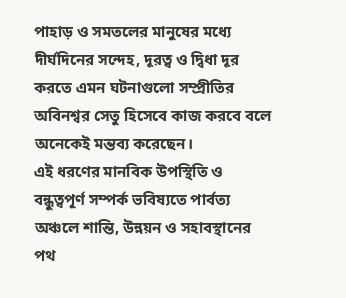পাহাড় ও সমতলের মানুষের মধ্যে দীর্ঘদিনের সন্দেহ, দূরত্ব ও দ্বিধা দূর করতে এমন ঘটনাগুলো সম্প্রীতির অবিনশ্বর সেতু হিসেবে কাজ করবে বলে অনেকেই মন্তব্য করেছেন।
এই ধরণের মানবিক উপস্থিতি ও বন্ধুত্বপূর্ণ সম্পর্ক ভবিষ্যতে পার্বত্য অঞ্চলে শান্তি, উন্নয়ন ও সহাবস্থানের পথ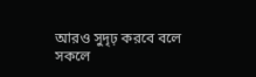আরও সুদৃঢ় করবে বলে সকলে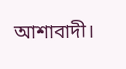আশাবাদী।